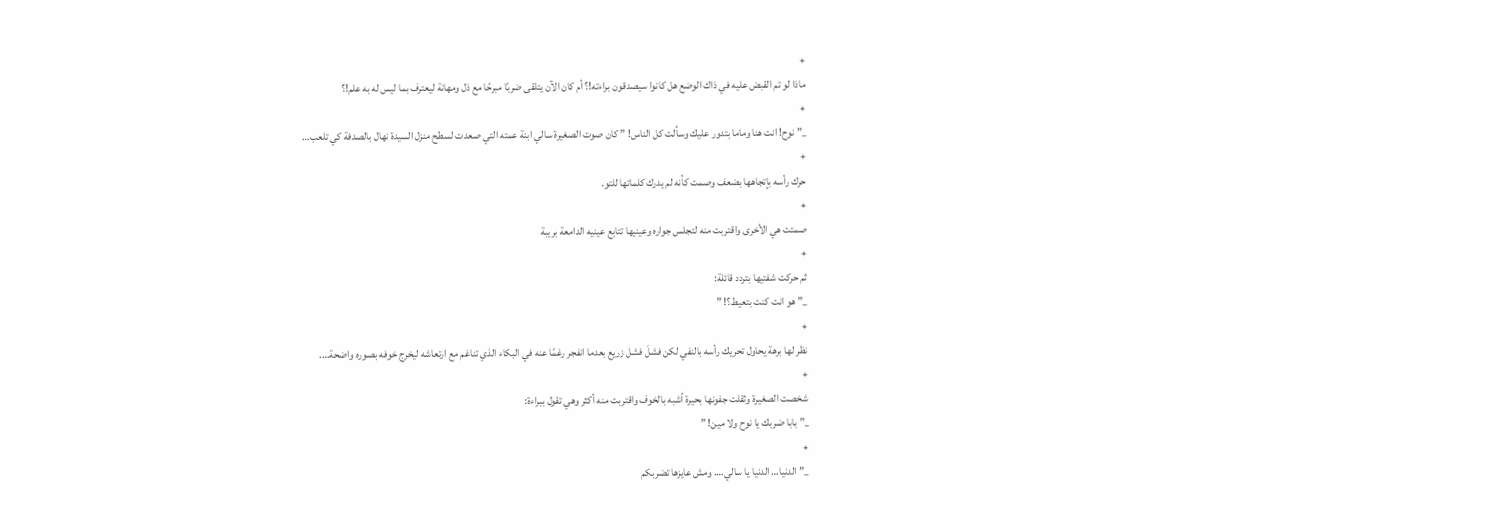+
ماذا لو تم القبض عليه في ذاك الوضع هل كانوا سيصدقون براءته!؟ أم كان الآن يتلقى ضربًا مبرحًا مع ذل ومهانة ليعترف بما ليس له به علم!؟
+
_” نوح! انت هنا وماما بتدور عليك وسألت كل الناس! ” كان صوت الصغيرة سالي ابنة عمته التي صعدت لسطح منزل السيدة نهال بالصدفة كي تلعب…
+
حرك رأسه بإتجاهها بضعف وصمت كأنه لم يدرك كلماتها للتو.
+
صمتت هي الأخرى واقتربت منه لتجلس جواره وعينيها تتابع عينيه الدامعة بريبة
+
ثم حركت شفتيها بتردد قائلة:
_” هو انت كنت بتعيط؟! ”
+
نظر لها برهة يحاول تحريك رأسه بالنفي لكن فشلَ فشل زريع بعدما انفجر رغمًا عنه في البكاء الذي تناغم مع ارتعاشه ليخرج خوفه بصوره واضحة….
+
شخصت الصغيرة وثقلت جفونها بحيرة أشبه بالخوف واقتربت منه أكثر وهي تقول ببراءة:
_” بابا ضربك يا نوح ولا مين! ”
+
_” الدنيا… الدنيا يا سالي…. ومش عايزها تضربكم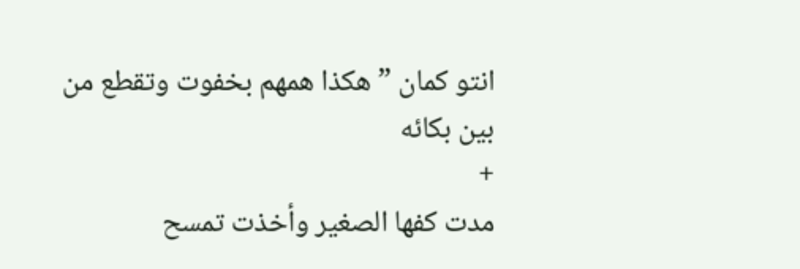انتو كمان ” هكذا همهم بخفوت وتقطع من بين بكائه
+
مدت كفها الصغير وأخذت تمسح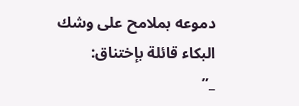دموعه بملامح على وشك البكاء قائلة بإختناق:
_”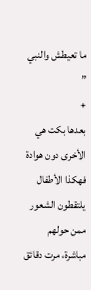ما تعيطش والنبي ”
+
بعدها بكت هي الأخرى دون هوادة فهكذا الأطفال يلتقطون الشعور ممن حولهم مباشرة، مرت دقائق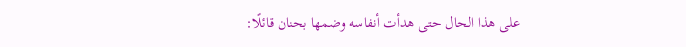على هذا الحال حتى هدأت أنفاسه وضمها بحنان قائلًا: